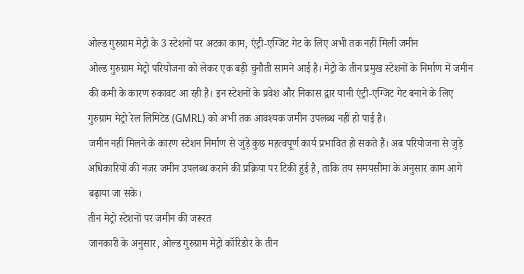ओल्ड गुरुग्राम मेट्रो के 3 स्टेशनों पर अटका काम, एंट्री-एग्जिट गेट के लिए अभी तक नहीं मिली जमीन
ओल्ड गुरुग्राम मेट्रो परियोजना को लेकर एक बड़ी चुनौती सामने आई है। मेट्रो के तीन प्रमुख स्टेशनों के निर्माण में जमीन की कमी के कारण रुकावट आ रही है। इन स्टेशनों के प्रवेश और निकास द्वार यानी एंट्री-एग्जिट गेट बनाने के लिए गुरुग्राम मेट्रो रेल लिमिटेड (GMRL) को अभी तक आवश्यक जमीन उपलब्ध नहीं हो पाई है।
जमीन नहीं मिलने के कारण स्टेशन निर्माण से जुड़े कुछ महत्वपूर्ण कार्य प्रभावित हो सकते हैं। अब परियोजना से जुड़े अधिकारियों की नजर जमीन उपलब्ध कराने की प्रक्रिया पर टिकी हुई है, ताकि तय समयसीमा के अनुसार काम आगे बढ़ाया जा सके।
तीन मेट्रो स्टेशनों पर जमीन की जरूरत
जानकारी के अनुसार, ओल्ड गुरुग्राम मेट्रो कॉरिडोर के तीन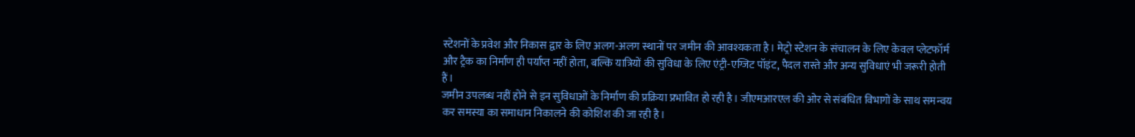स्टेशनों के प्रवेश और निकास द्वार के लिए अलग-अलग स्थानों पर जमीन की आवश्यकता है। मेट्रो स्टेशन के संचालन के लिए केवल प्लेटफॉर्म और ट्रैक का निर्माण ही पर्याप्त नहीं होता, बल्कि यात्रियों की सुविधा के लिए एंट्री-एग्जिट पॉइंट, पैदल रास्ते और अन्य सुविधाएं भी जरूरी होती हैं।
जमीन उपलब्ध नहीं होने से इन सुविधाओं के निर्माण की प्रक्रिया प्रभावित हो रही है। जीएमआरएल की ओर से संबंधित विभागों के साथ समन्वय कर समस्या का समाधान निकालने की कोशिश की जा रही है।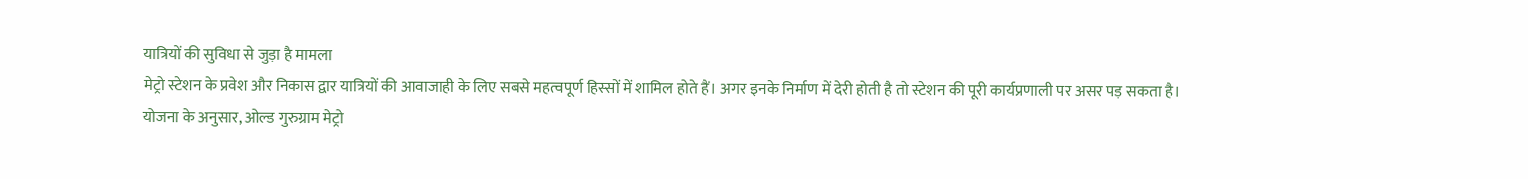यात्रियों की सुविधा से जुड़ा है मामला
मेट्रो स्टेशन के प्रवेश और निकास द्वार यात्रियों की आवाजाही के लिए सबसे महत्वपूर्ण हिस्सों में शामिल होते हैं। अगर इनके निर्माण में देरी होती है तो स्टेशन की पूरी कार्यप्रणाली पर असर पड़ सकता है।
योजना के अनुसार, ओल्ड गुरुग्राम मेट्रो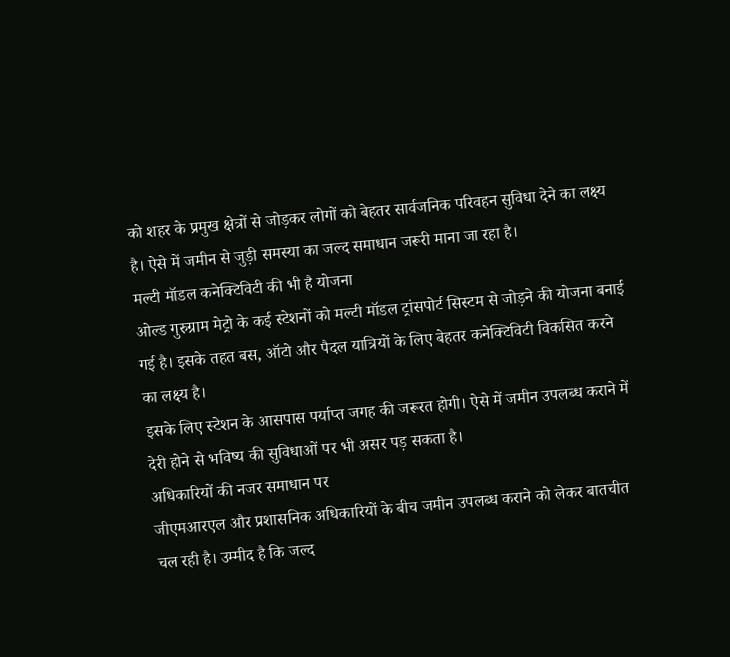को शहर के प्रमुख क्षेत्रों से जोड़कर लोगों को बेहतर सार्वजनिक परिवहन सुविधा देने का लक्ष्य है। ऐसे में जमीन से जुड़ी समस्या का जल्द समाधान जरूरी माना जा रहा है।
मल्टी मॉडल कनेक्टिविटी की भी है योजना
ओल्ड गुरुग्राम मेट्रो के कई स्टेशनों को मल्टी मॉडल ट्रांसपोर्ट सिस्टम से जोड़ने की योजना बनाई गई है। इसके तहत बस, ऑटो और पैदल यात्रियों के लिए बेहतर कनेक्टिविटी विकसित करने का लक्ष्य है।
इसके लिए स्टेशन के आसपास पर्याप्त जगह की जरूरत होगी। ऐसे में जमीन उपलब्ध कराने में देरी होने से भविष्य की सुविधाओं पर भी असर पड़ सकता है।
अधिकारियों की नजर समाधान पर
जीएमआरएल और प्रशासनिक अधिकारियों के बीच जमीन उपलब्ध कराने को लेकर बातचीत चल रही है। उम्मीद है कि जल्द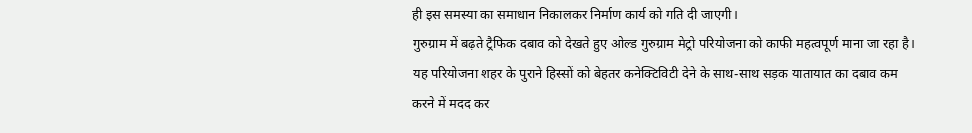ही इस समस्या का समाधान निकालकर निर्माण कार्य को गति दी जाएगी।
गुरुग्राम में बढ़ते ट्रैफिक दबाव को देखते हुए ओल्ड गुरुग्राम मेट्रो परियोजना को काफी महत्वपूर्ण माना जा रहा है। यह परियोजना शहर के पुराने हिस्सों को बेहतर कनेक्टिविटी देने के साथ-साथ सड़क यातायात का दबाव कम करने में मदद कर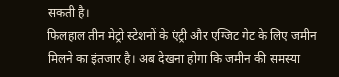सकती है।
फिलहाल तीन मेट्रो स्टेशनों के एंट्री और एग्जिट गेट के लिए जमीन मिलने का इंतजार है। अब देखना होगा कि जमीन की समस्या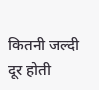कितनी जल्दी दूर होती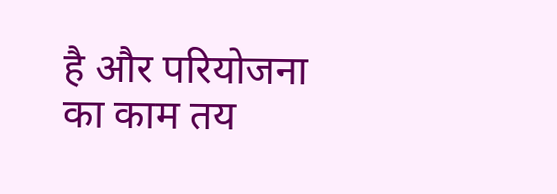है और परियोजना का काम तय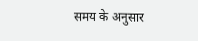समय के अनुसार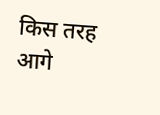किस तरह आगे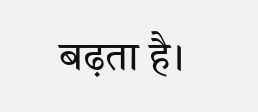बढ़ता है।